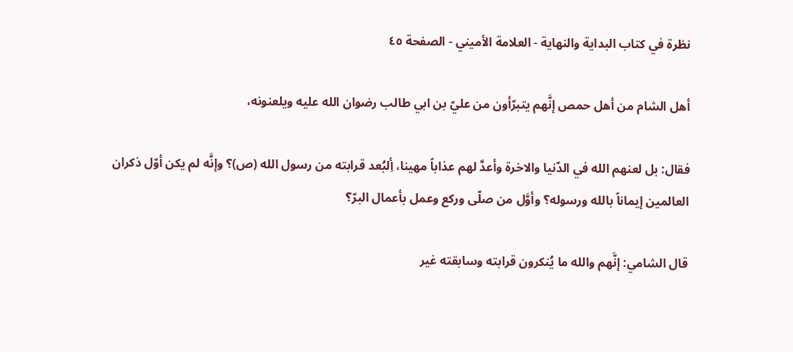نظرة في كتاب البداية والنهاية - العلامة الأميني - الصفحة ٤٥

أهل الشام من أهل حمص إنَّهم يتبرّأون من عليّ بن ابي طالب رضوان الله عليه ويلعنونه،

فقال: بل لعنهم الله في الدّنيا والاخرة وأعدَّ لهم عذاباً مهينا، أِلبُعد قرابته من رسول الله (ص)؟ وإنَّه لم يكن أوّل ذكران العالمين إيماناً بالله ورسوله؟ وأوَّل من صلّى وركع وعمل بأعمال البرّ؟

قال الشامي: إنَّهم والله ما يُنكرون قرابته وسابقته غير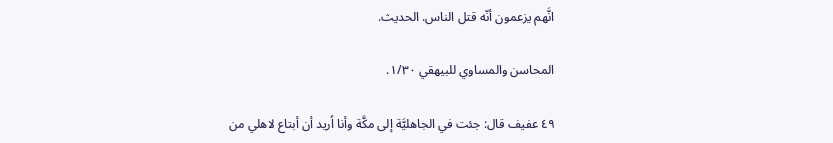انَّهم يزعمون أنّه قتل الناس. الحديث.

المحاسن والمساوي للبيهقي ١/٣٠.

٤٩ عفيف قال: جئت في الجاهليَّة إلى مكَّة وأنا اُريد أن أبتاع لاهلي من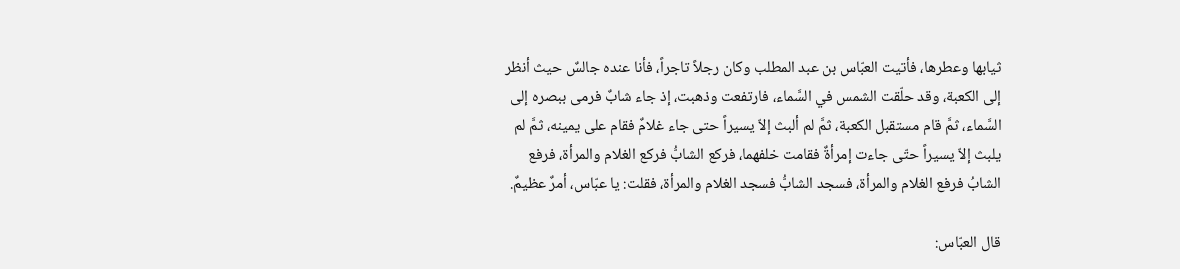ثيابها وعطرها، فأتيت العبّاس بن عبد المطلب وكان رجلاً تاجراً، فأنا عنده جالسٌ حيث أنظر إلى الكعبة، وقد حلّقت الشمس في السَّماء، فارتفعت وذهبت، إذ جاء شابٌ فرمى ببصره إلى السَّماء، ثمَّ قام مستقبل الكعبة، ثمَّ لم ألبث إلاّ يسيراً حتى جاء غلامٌ فقام على يمينه، ثمَّ لم يلبث إلاّ يسيراً حتّى جاءت إمرأةٌ فقامت خلفهما، فركع الشابُّ فركع الغلام والمرأة، فرفع الشابُ فرفع الغلام والمرأة، فسجد الشابُّ فسجد الغلام والمرأة، فقلت: يا عبّاس، أمرٌ عظيمٌ.

قال العبّاس: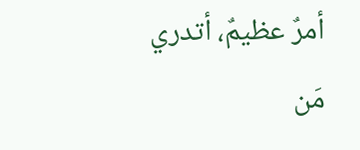أمرٌ عظيمٌ، أتدري مَن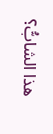هذا الشابُّ؟